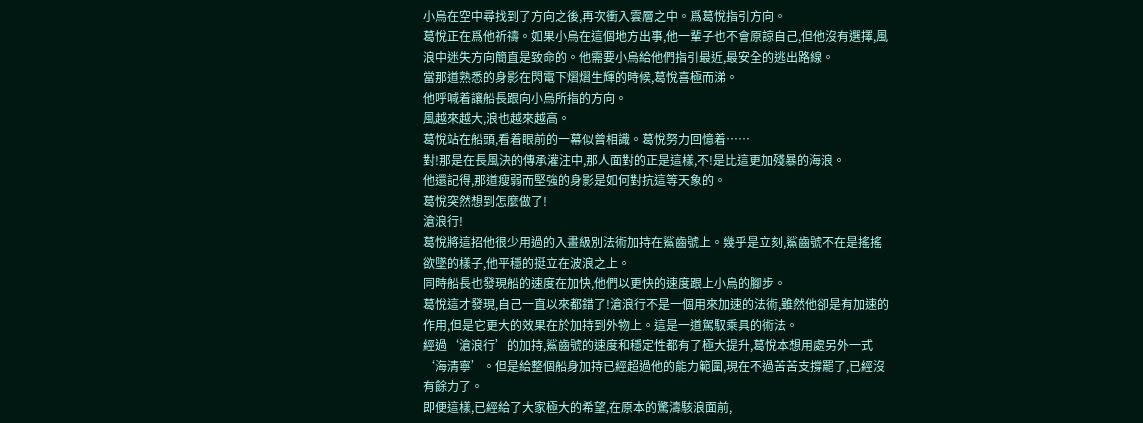小烏在空中尋找到了方向之後,再次衝入雲層之中。爲葛悅指引方向。
葛悅正在爲他祈禱。如果小烏在這個地方出事,他一輩子也不會原諒自己,但他沒有選擇,風浪中迷失方向簡直是致命的。他需要小烏給他們指引最近,最安全的逃出路線。
當那道熟悉的身影在閃電下熠熠生輝的時候,葛悅喜極而涕。
他呼喊着讓船長跟向小烏所指的方向。
風越來越大,浪也越來越高。
葛悅站在船頭,看着眼前的一幕似曾相識。葛悅努力回憶着……
對!那是在長風決的傳承灌注中,那人面對的正是這樣,不!是比這更加殘暴的海浪。
他還記得,那道瘦弱而堅強的身影是如何對抗這等天象的。
葛悅突然想到怎麼做了!
滄浪行!
葛悅將這招他很少用過的入畫級別法術加持在鯊齒號上。幾乎是立刻,鯊齒號不在是搖搖欲墜的樣子,他平穩的挺立在波浪之上。
同時船長也發現船的速度在加快,他們以更快的速度跟上小烏的腳步。
葛悅這才發現,自己一直以來都錯了!滄浪行不是一個用來加速的法術,雖然他卻是有加速的作用,但是它更大的效果在於加持到外物上。這是一道駕馭乘具的術法。
經過‘滄浪行’的加持,鯊齒號的速度和穩定性都有了極大提升,葛悅本想用處另外一式‘海清寧’。但是給整個船身加持已經超過他的能力範圍,現在不過苦苦支撐罷了,已經沒有餘力了。
即便這樣,已經給了大家極大的希望,在原本的驚濤駭浪面前,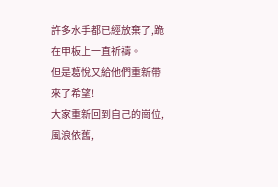許多水手都已經放棄了,跪在甲板上一直祈禱。
但是葛悅又給他們重新帶來了希望!
大家重新回到自己的崗位,風浪依舊,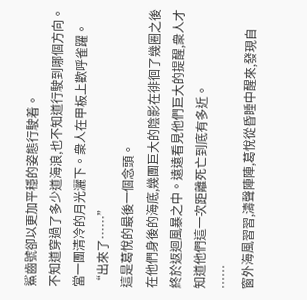鯊齒號卻以更加平穩的姿態行駛着。
不知道穿過了多少道海浪,也不知道行駛到哪個方向。
當一團清冷的月光灑下。衆人在甲板上歡呼雀躍。
“出來了……”
這是葛悅的最後一個念頭。
在他們身後的海底,幾團巨大的陰影在徘徊了幾圈之後終於返迴風暴之中。遠遠看見他們巨大的提醒,衆人才知道他們這一次距離死亡到底有多近。
……
窗外海風習習,濤聲陣陣,葛悅從昏睡中醒來,發現自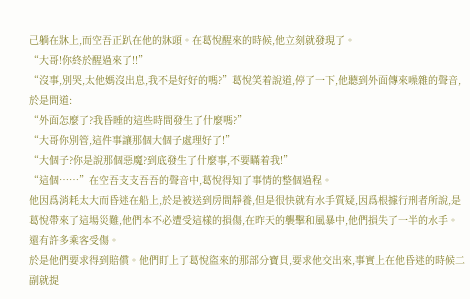己躺在牀上,而空吾正趴在他的牀頭。在葛悅醒來的時候,他立刻就發現了。
“大哥!你終於醒過來了!!”
“沒事,別哭,太他媽沒出息,我不是好好的嗎?”葛悅笑着說道,停了一下,他聽到外面傳來噪雜的聲音,於是問道:
“外面怎麼了?我昏睡的這些時間發生了什麼嗎?”
“大哥你別管,這件事讓那個大個子處理好了!”
“大個子?你是說那個惡魔?到底發生了什麼事,不要瞞着我!”
“這個……”在空吾支支吾吾的聲音中,葛悅得知了事情的整個過程。
他因爲消耗太大而昏迷在船上,於是被送到房間靜養,但是很快就有水手質疑,因爲根據行刑者所說,是葛悅帶來了這場災難,他們本不必遭受這樣的損傷,在昨天的襲擊和風暴中,他們損失了一半的水手。還有許多乘客受傷。
於是他們要求得到賠償。他們盯上了葛悅盜來的那部分寶貝,要求他交出來,事實上在他昏迷的時候二副就提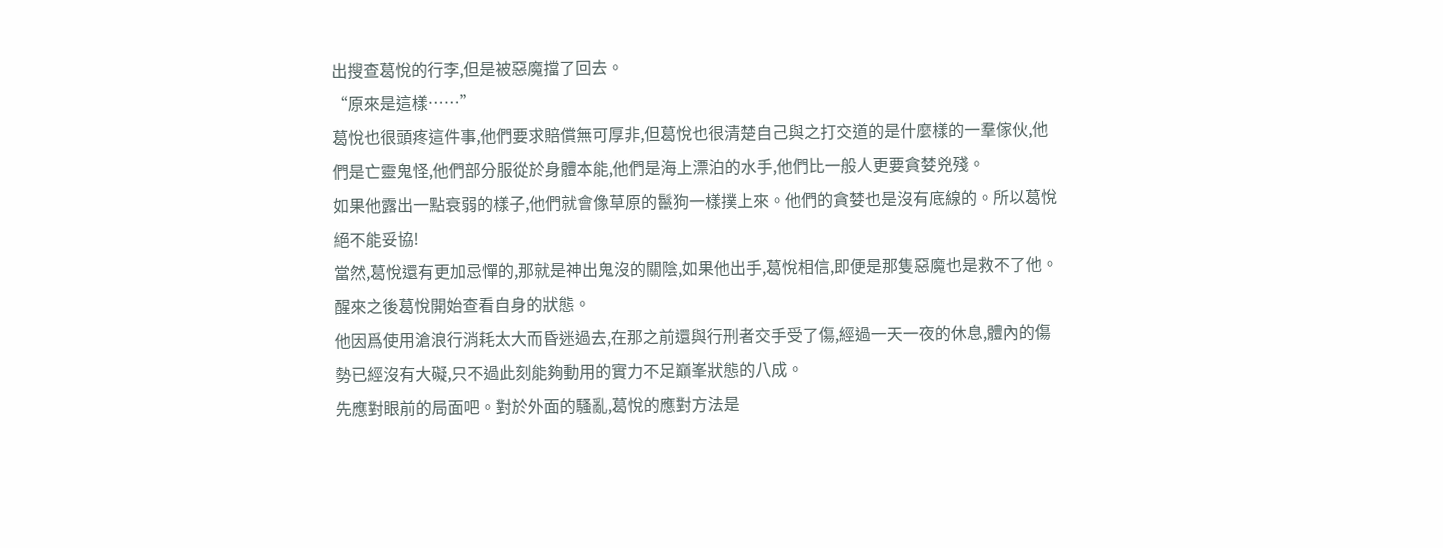出搜查葛悅的行李,但是被惡魔擋了回去。
“原來是這樣……”
葛悅也很頭疼這件事,他們要求賠償無可厚非,但葛悅也很清楚自己與之打交道的是什麼樣的一羣傢伙,他們是亡靈鬼怪,他們部分服從於身體本能,他們是海上漂泊的水手,他們比一般人更要貪婪兇殘。
如果他露出一點衰弱的樣子,他們就會像草原的鬣狗一樣撲上來。他們的貪婪也是沒有底線的。所以葛悅絕不能妥協!
當然,葛悅還有更加忌憚的,那就是神出鬼沒的關陰,如果他出手,葛悅相信,即便是那隻惡魔也是救不了他。
醒來之後葛悅開始查看自身的狀態。
他因爲使用滄浪行消耗太大而昏迷過去,在那之前還與行刑者交手受了傷,經過一天一夜的休息,體內的傷勢已經沒有大礙,只不過此刻能夠動用的實力不足巔峯狀態的八成。
先應對眼前的局面吧。對於外面的騷亂,葛悅的應對方法是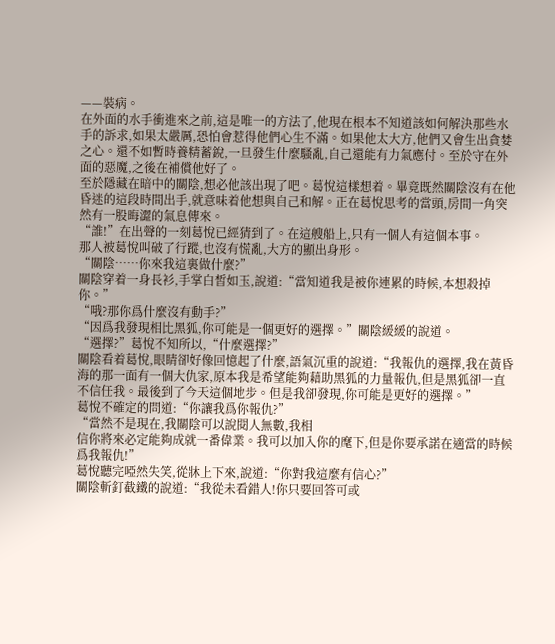——裝病。
在外面的水手衝進來之前,這是唯一的方法了,他現在根本不知道該如何解決那些水手的訴求,如果太嚴厲,恐怕會惹得他們心生不滿。如果他太大方,他們又會生出貪婪之心。還不如暫時養精蓄銳,一旦發生什麼騷亂,自己還能有力氣應付。至於守在外面的惡魔,之後在補償他好了。
至於隱藏在暗中的關陰,想必他該出現了吧。葛悅這樣想着。畢竟既然關陰沒有在他昏迷的這段時間出手,就意味着他想與自己和解。正在葛悅思考的當頭,房間一角突然有一股晦澀的氣息傳來。
“誰!”在出聲的一刻葛悅已經猜到了。在這艘船上,只有一個人有這個本事。
那人被葛悅叫破了行蹤,也沒有慌亂,大方的顯出身形。
“關陰……你來我這裏做什麼?”
關陰穿着一身長衫,手掌白皙如玉,說道:“當知道我是被你連累的時候,本想殺掉你。”
“哦?那你爲什麼沒有動手?”
“因爲我發現相比黑狐,你可能是一個更好的選擇。”關陰緩緩的說道。
“選擇?”葛悅不知所以,“什麼選擇?”
關陰看着葛悅,眼睛卻好像回憶起了什麼,語氣沉重的說道:“我報仇的選擇,我在黃昏海的那一面有一個大仇家,原本我是希望能夠藉助黑狐的力量報仇,但是黑狐卻一直不信任我。最後到了今天這個地步。但是我卻發現,你可能是更好的選擇。”
葛悅不確定的問道:“你讓我爲你報仇?”
“當然不是現在,我關陰可以說閱人無數,我相
信你將來必定能夠成就一番偉業。我可以加入你的麾下,但是你要承諾在適當的時候爲我報仇!”
葛悅聽完啞然失笑,從牀上下來,說道:“你對我這麼有信心?”
關陰斬釘截鐵的說道:“我從未看錯人!你只要回答可或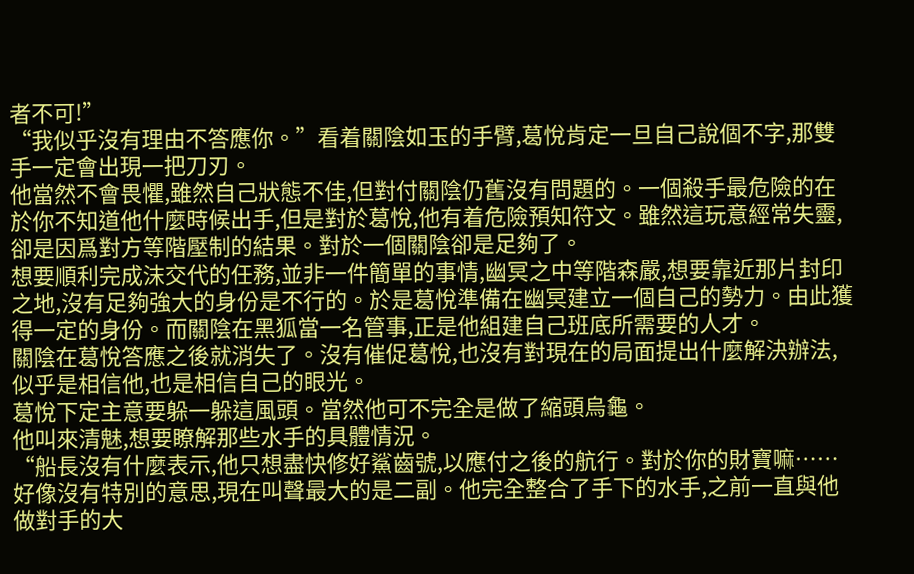者不可!”
“我似乎沒有理由不答應你。”看着關陰如玉的手臂,葛悅肯定一旦自己說個不字,那雙手一定會出現一把刀刃。
他當然不會畏懼,雖然自己狀態不佳,但對付關陰仍舊沒有問題的。一個殺手最危險的在於你不知道他什麼時候出手,但是對於葛悅,他有着危險預知符文。雖然這玩意經常失靈,卻是因爲對方等階壓制的結果。對於一個關陰卻是足夠了。
想要順利完成沫交代的任務,並非一件簡單的事情,幽冥之中等階森嚴,想要靠近那片封印之地,沒有足夠強大的身份是不行的。於是葛悅準備在幽冥建立一個自己的勢力。由此獲得一定的身份。而關陰在黑狐當一名管事,正是他組建自己班底所需要的人才。
關陰在葛悅答應之後就消失了。沒有催促葛悅,也沒有對現在的局面提出什麼解決辦法,似乎是相信他,也是相信自己的眼光。
葛悅下定主意要躲一躲這風頭。當然他可不完全是做了縮頭烏龜。
他叫來清魅,想要瞭解那些水手的具體情況。
“船長沒有什麼表示,他只想盡快修好鯊齒號,以應付之後的航行。對於你的財寶嘛……好像沒有特別的意思,現在叫聲最大的是二副。他完全整合了手下的水手,之前一直與他做對手的大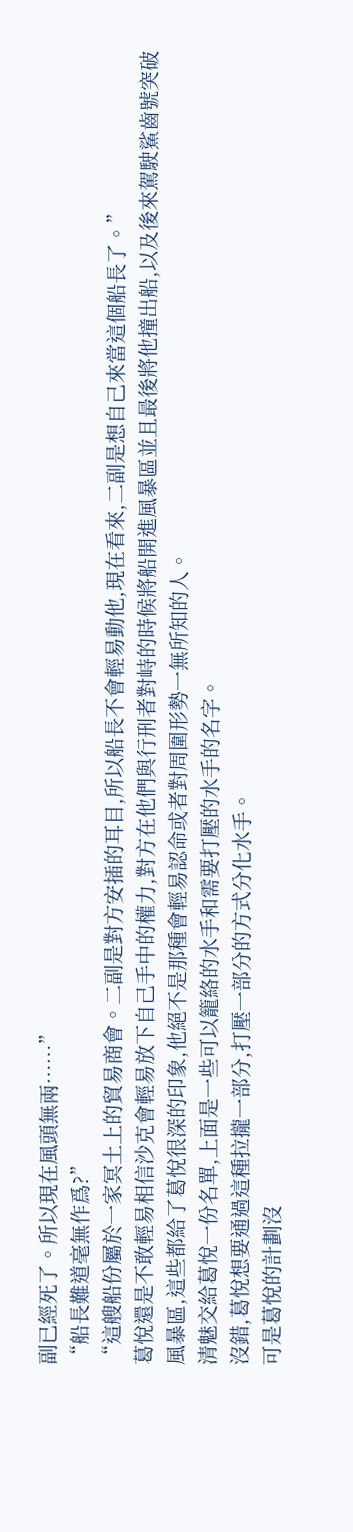副已經死了。所以現在風頭無兩……”
“船長難道毫無作爲?”
“這艘船份屬於一家冥土上的貿易商會。二副是對方安插的耳目,所以船長不會輕易動他,現在看來,二副是想自己來當這個船長了。”
葛悅還是不敢輕易相信沙克會輕易放下自己手中的權力,對方在他們與行刑者對峙的時候將船開進風暴區並且最後將他撞出船,以及後來駕駛鯊齒號突破風暴區,這些都給了葛悅很深的印象,他絕不是那種會輕易認命或者對周圍形勢一無所知的人。
清魅交給葛悅一份名單,上面是一些可以籠絡的水手和需要打壓的水手的名字。
沒錯,葛悅想要通過這種拉攏一部分,打壓一部分的方式分化水手。
可是葛悅的計劃沒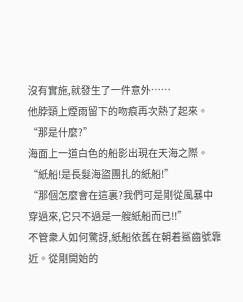沒有實施,就發生了一件意外……
他脖頸上煙雨留下的吻痕再次熱了起來。
“那是什麼?”
海面上一道白色的船影出現在天海之際。
“紙船!是長髮海盜團扎的紙船!”
“那個怎麼會在這裏?我們可是剛從風暴中穿過來,它只不過是一艘紙船而已!!”
不管衆人如何驚訝,紙船依舊在朝着鯊齒號靠近。從剛開始的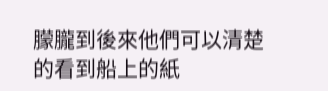朦朧到後來他們可以清楚的看到船上的紙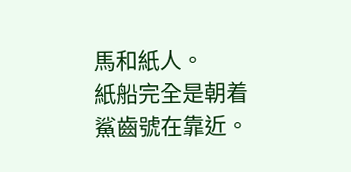馬和紙人。
紙船完全是朝着鯊齒號在靠近。